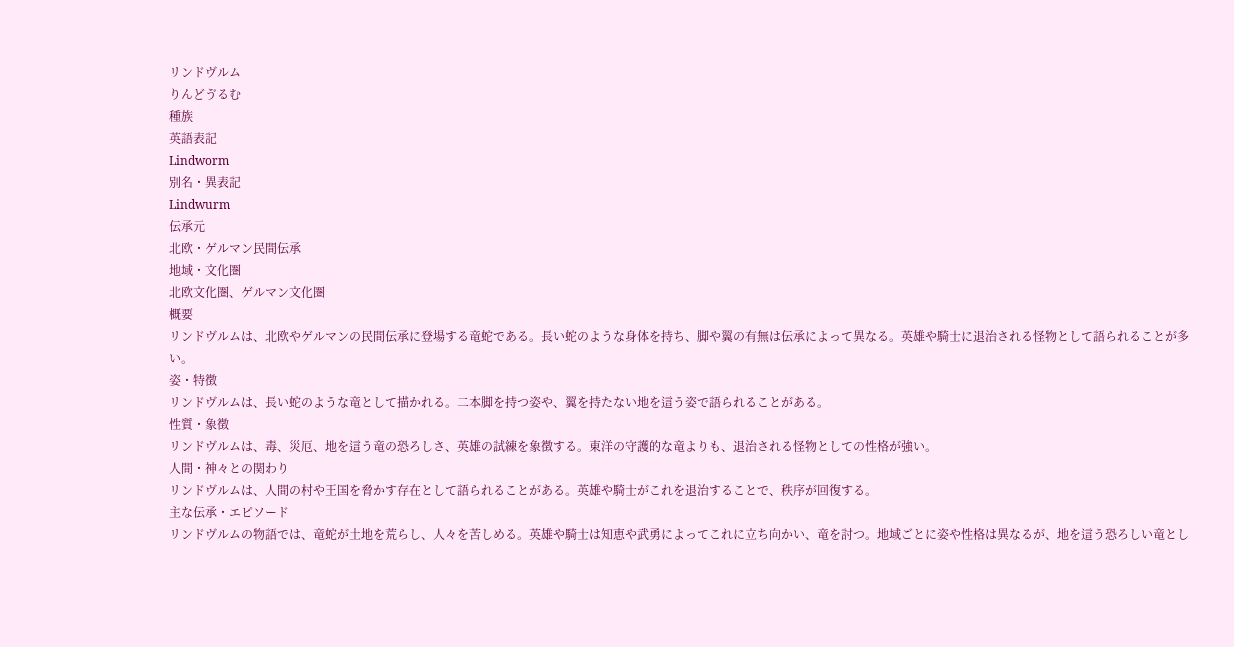リンドヴルム
りんどゔるむ
種族
英語表記
Lindworm
別名・異表記
Lindwurm
伝承元
北欧・ゲルマン民間伝承
地域・文化圏
北欧文化圏、ゲルマン文化圏
概要
リンドヴルムは、北欧やゲルマンの民間伝承に登場する竜蛇である。長い蛇のような身体を持ち、脚や翼の有無は伝承によって異なる。英雄や騎士に退治される怪物として語られることが多い。
姿・特徴
リンドヴルムは、長い蛇のような竜として描かれる。二本脚を持つ姿や、翼を持たない地を這う姿で語られることがある。
性質・象徴
リンドヴルムは、毒、災厄、地を這う竜の恐ろしさ、英雄の試練を象徴する。東洋の守護的な竜よりも、退治される怪物としての性格が強い。
人間・神々との関わり
リンドヴルムは、人間の村や王国を脅かす存在として語られることがある。英雄や騎士がこれを退治することで、秩序が回復する。
主な伝承・エピソード
リンドヴルムの物語では、竜蛇が土地を荒らし、人々を苦しめる。英雄や騎士は知恵や武勇によってこれに立ち向かい、竜を討つ。地域ごとに姿や性格は異なるが、地を這う恐ろしい竜とし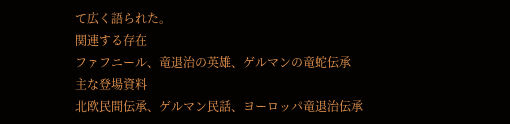て広く語られた。
関連する存在
ファフニール、竜退治の英雄、ゲルマンの竜蛇伝承
主な登場資料
北欧民間伝承、ゲルマン民話、ヨーロッパ竜退治伝承